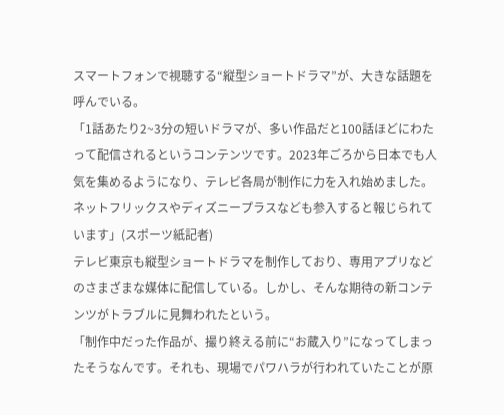スマートフォンで視聴する“縦型ショートドラマ”が、大きな話題を呼んでいる。
「1話あたり2~3分の短いドラマが、多い作品だと100話ほどにわたって配信されるというコンテンツです。2023年ごろから日本でも人気を集めるようになり、テレビ各局が制作に力を入れ始めました。ネットフリックスやディズニープラスなども参入すると報じられています」(スポーツ紙記者)
テレビ東京も縦型ショートドラマを制作しており、専用アプリなどのさまざまな媒体に配信している。しかし、そんな期待の新コンテンツがトラブルに見舞われたという。
「制作中だった作品が、撮り終える前に“お蔵入り”になってしまったそうなんです。それも、現場でパワハラが行われていたことが原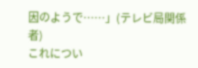因のようで……」(テレビ局関係者)
これについ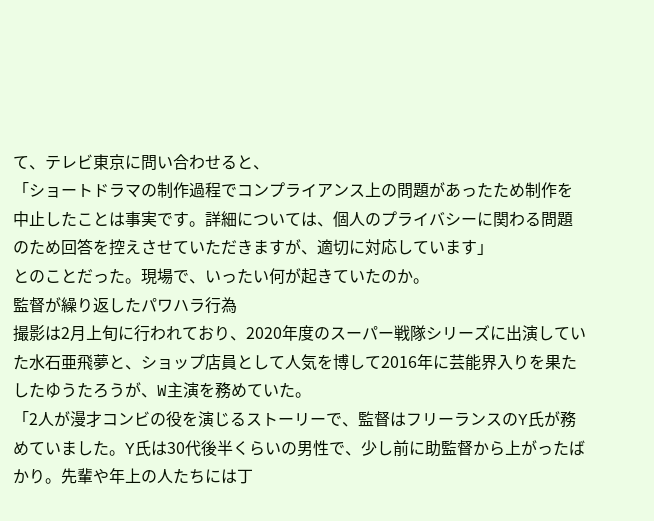て、テレビ東京に問い合わせると、
「ショートドラマの制作過程でコンプライアンス上の問題があったため制作を中止したことは事実です。詳細については、個人のプライバシーに関わる問題のため回答を控えさせていただきますが、適切に対応しています」
とのことだった。現場で、いったい何が起きていたのか。
監督が繰り返したパワハラ行為
撮影は2月上旬に行われており、2020年度のスーパー戦隊シリーズに出演していた水石亜飛夢と、ショップ店員として人気を博して2016年に芸能界入りを果たしたゆうたろうが、W主演を務めていた。
「2人が漫才コンビの役を演じるストーリーで、監督はフリーランスのY氏が務めていました。Y氏は30代後半くらいの男性で、少し前に助監督から上がったばかり。先輩や年上の人たちには丁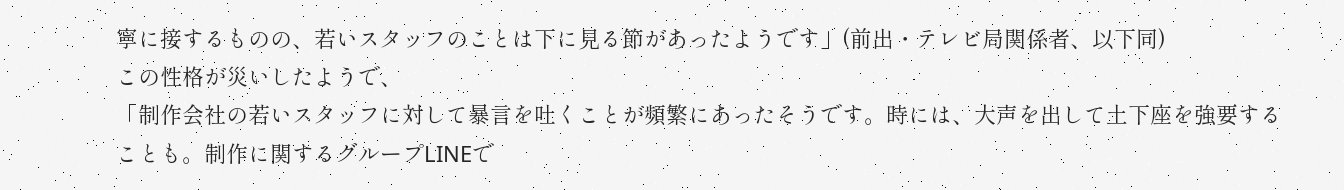寧に接するものの、若いスタッフのことは下に見る節があったようです」(前出・テレビ局関係者、以下同)
この性格が災いしたようで、
「制作会社の若いスタッフに対して暴言を吐くことが頻繁にあったそうです。時には、大声を出して土下座を強要することも。制作に関するグループLINEで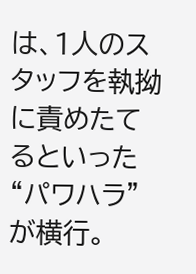は、1人のスタッフを執拗に責めたてるといった“パワハラ”が横行。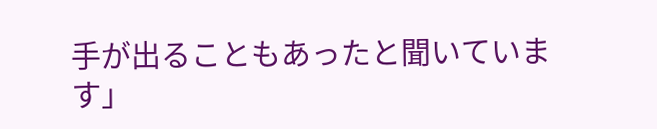手が出ることもあったと聞いています」